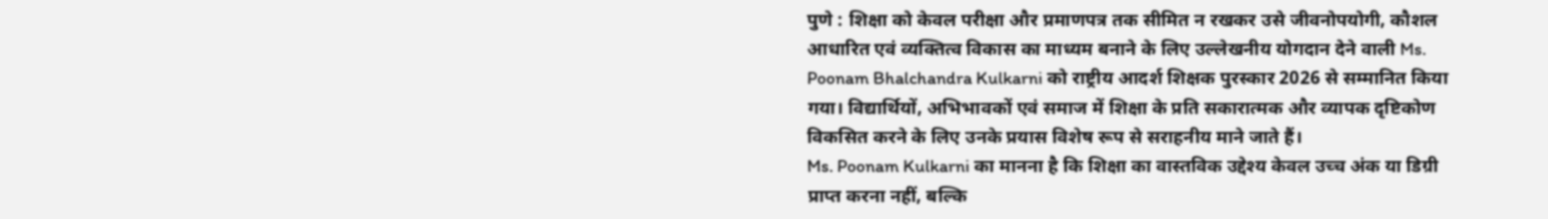पुणे : शिक्षा को केवल परीक्षा और प्रमाणपत्र तक सीमित न रखकर उसे जीवनोपयोगी, कौशल आधारित एवं व्यक्तित्व विकास का माध्यम बनाने के लिए उल्लेखनीय योगदान देने वाली Ms. Poonam Bhalchandra Kulkarni को राष्ट्रीय आदर्श शिक्षक पुरस्कार 2026 से सम्मानित किया गया। विद्यार्थियों, अभिभावकों एवं समाज में शिक्षा के प्रति सकारात्मक और व्यापक दृष्टिकोण विकसित करने के लिए उनके प्रयास विशेष रूप से सराहनीय माने जाते हैं।
Ms. Poonam Kulkarni का मानना है कि शिक्षा का वास्तविक उद्देश्य केवल उच्च अंक या डिग्री प्राप्त करना नहीं, बल्कि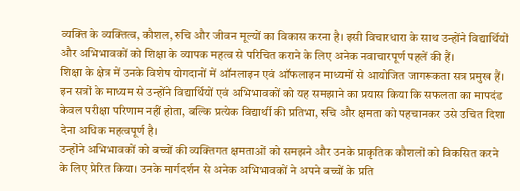व्यक्ति के व्यक्तित्व, कौशल, रुचि और जीवन मूल्यों का विकास करना है। इसी विचारधारा के साथ उन्होंने विद्यार्थियों और अभिभावकों को शिक्षा के व्यापक महत्व से परिचित कराने के लिए अनेक नवाचारपूर्ण पहलें की हैं।
शिक्षा के क्षेत्र में उनके विशेष योगदानों में ऑनलाइन एवं ऑफलाइन माध्यमों से आयोजित जागरूकता सत्र प्रमुख हैं। इन सत्रों के माध्यम से उन्होंने विद्यार्थियों एवं अभिभावकों को यह समझाने का प्रयास किया कि सफलता का मापदंड केवल परीक्षा परिणाम नहीं होता, बल्कि प्रत्येक विद्यार्थी की प्रतिभा, रुचि और क्षमता को पहचानकर उसे उचित दिशा देना अधिक महत्वपूर्ण है।
उन्होंने अभिभावकों को बच्चों की व्यक्तिगत क्षमताओं को समझने और उनके प्राकृतिक कौशलों को विकसित करने के लिए प्रेरित किया। उनके मार्गदर्शन से अनेक अभिभावकों ने अपने बच्चों के प्रति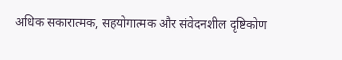अधिक सकारात्मक, सहयोगात्मक और संवेदनशील दृष्टिकोण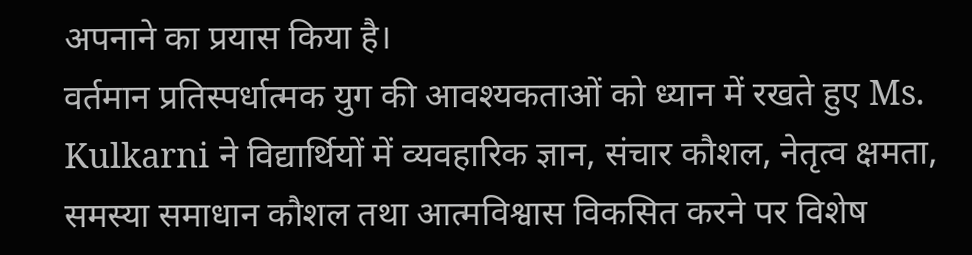अपनाने का प्रयास किया है।
वर्तमान प्रतिस्पर्धात्मक युग की आवश्यकताओं को ध्यान में रखते हुए Ms. Kulkarni ने विद्यार्थियों में व्यवहारिक ज्ञान, संचार कौशल, नेतृत्व क्षमता, समस्या समाधान कौशल तथा आत्मविश्वास विकसित करने पर विशेष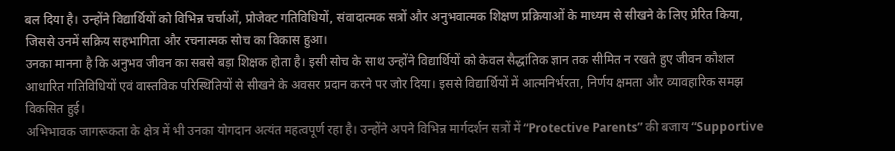बल दिया है। उन्होंने विद्यार्थियों को विभिन्न चर्चाओं, प्रोजेक्ट गतिविधियों, संवादात्मक सत्रों और अनुभवात्मक शिक्षण प्रक्रियाओं के माध्यम से सीखने के लिए प्रेरित किया, जिससे उनमें सक्रिय सहभागिता और रचनात्मक सोच का विकास हुआ।
उनका मानना है कि अनुभव जीवन का सबसे बड़ा शिक्षक होता है। इसी सोच के साथ उन्होंने विद्यार्थियों को केवल सैद्धांतिक ज्ञान तक सीमित न रखते हुए जीवन कौशल आधारित गतिविधियों एवं वास्तविक परिस्थितियों से सीखने के अवसर प्रदान करने पर जोर दिया। इससे विद्यार्थियों में आत्मनिर्भरता, निर्णय क्षमता और व्यावहारिक समझ विकसित हुई।
अभिभावक जागरूकता के क्षेत्र में भी उनका योगदान अत्यंत महत्वपूर्ण रहा है। उन्होंने अपने विभिन्न मार्गदर्शन सत्रों में “Protective Parents” की बजाय “Supportive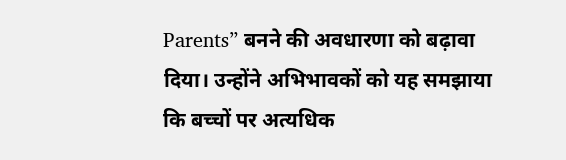Parents” बनने की अवधारणा को बढ़ावा दिया। उन्होंने अभिभावकों को यह समझाया कि बच्चों पर अत्यधिक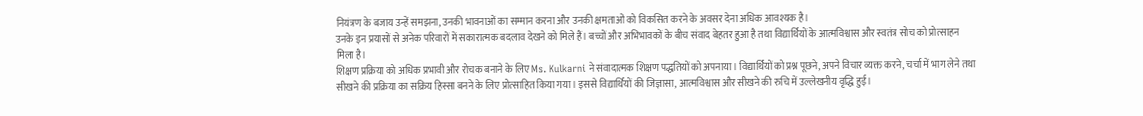नियंत्रण के बजाय उन्हें समझना, उनकी भावनाओं का सम्मान करना और उनकी क्षमताओं को विकसित करने के अवसर देना अधिक आवश्यक है।
उनके इन प्रयासों से अनेक परिवारों में सकारात्मक बदलाव देखने को मिले हैं। बच्चों और अभिभावकों के बीच संवाद बेहतर हुआ है तथा विद्यार्थियों के आत्मविश्वास और स्वतंत्र सोच को प्रोत्साहन मिला है।
शिक्षण प्रक्रिया को अधिक प्रभावी और रोचक बनाने के लिए Ms. Kulkarni ने संवादात्मक शिक्षण पद्धतियों को अपनाया। विद्यार्थियों को प्रश्न पूछने, अपने विचार व्यक्त करने, चर्चा में भाग लेने तथा सीखने की प्रक्रिया का सक्रिय हिस्सा बनने के लिए प्रोत्साहित किया गया। इससे विद्यार्थियों की जिज्ञासा, आत्मविश्वास और सीखने की रुचि में उल्लेखनीय वृद्धि हुई।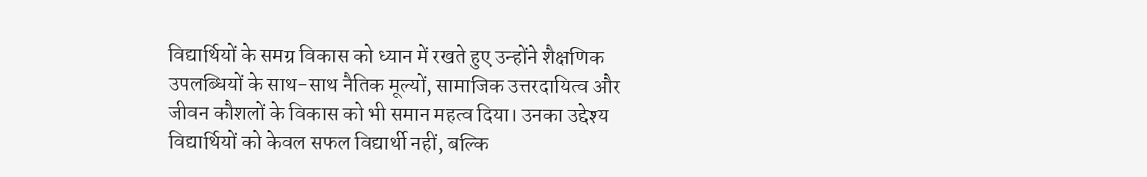विद्यार्थियों के समग्र विकास को ध्यान में रखते हुए उन्होंने शैक्षणिक उपलब्धियों के साथ-साथ नैतिक मूल्यों, सामाजिक उत्तरदायित्व और जीवन कौशलों के विकास को भी समान महत्व दिया। उनका उद्देश्य विद्यार्थियों को केवल सफल विद्यार्थी नहीं, बल्कि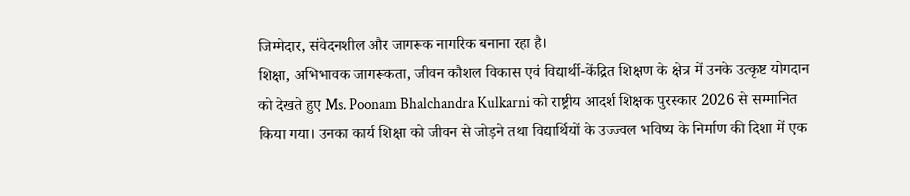जिम्मेदार, संवेदनशील और जागरूक नागरिक बनाना रहा है।
शिक्षा, अभिभावक जागरूकता, जीवन कौशल विकास एवं विद्यार्थी-केंद्रित शिक्षण के क्षेत्र में उनके उत्कृष्ट योगदान को देखते हुए Ms. Poonam Bhalchandra Kulkarni को राष्ट्रीय आदर्श शिक्षक पुरस्कार 2026 से सम्मानित किया गया। उनका कार्य शिक्षा को जीवन से जोड़ने तथा विद्यार्थियों के उज्ज्वल भविष्य के निर्माण की दिशा में एक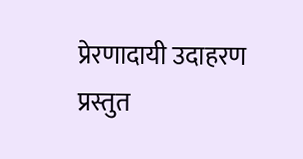प्रेरणादायी उदाहरण प्रस्तुत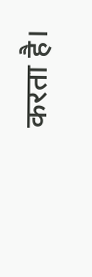करता है।